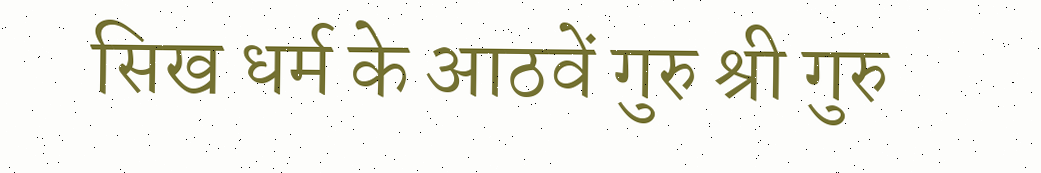सिख धर्म के आठवें गुरु श्री गुरु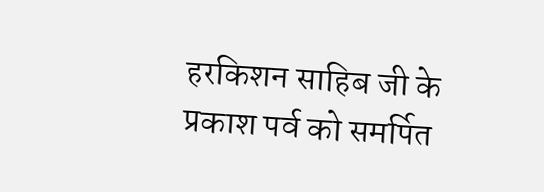हरकिशन साहिब जी के प्रकाश पर्व को समर्पित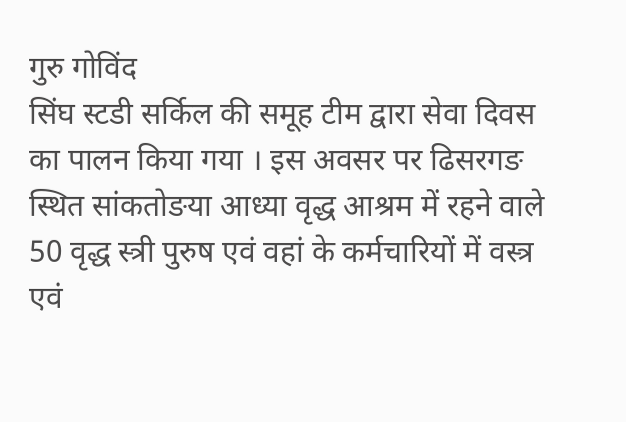गुरु गोविंद
सिंघ स्टडी सर्किल की समूह टीम द्वारा सेवा दिवस का पालन किया गया । इस अवसर पर ढिसरगङ स्थित सांकतोङया आध्या वृद्ध आश्रम में रहने वाले 50 वृद्ध स्त्री पुरुष एवं वहां के कर्मचारियों में वस्त्र एवं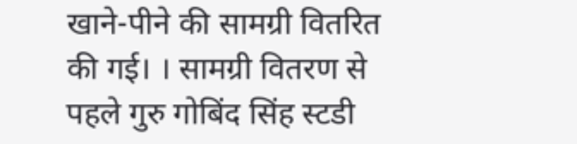खाने-पीने की सामग्री वितरित की गई। । सामग्री वितरण से पहले गुरु गोबिंद सिंह स्टडी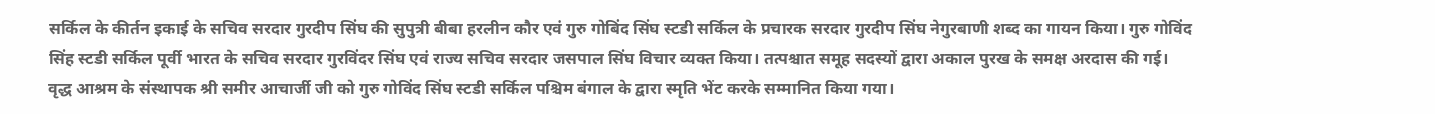सर्किल के कीर्तन इकाई के सचिव सरदार गुरदीप सिंघ की सुपुत्री बीबा हरलीन कौर एवं गुरु गोबिंद सिंघ स्टडी सर्किल के प्रचारक सरदार गुरदीप सिंघ नेगुरबाणी शब्द का गायन किया। गुरु गोविंद सिंह स्टडी सर्किल पूर्वी भारत के सचिव सरदार गुरविंदर सिंघ एवं राज्य सचिव सरदार जसपाल सिंघ विचार व्यक्त किया। तत्पश्चात समूह सदस्यों द्वारा अकाल पुरख के समक्ष अरदास की गई।
वृद्ध आश्रम के संस्थापक श्री समीर आचार्जी जी को गुरु गोविंद सिंघ स्टडी सर्किल पश्चिम बंगाल के द्वारा स्मृति भेंट करके सम्मानित किया गया।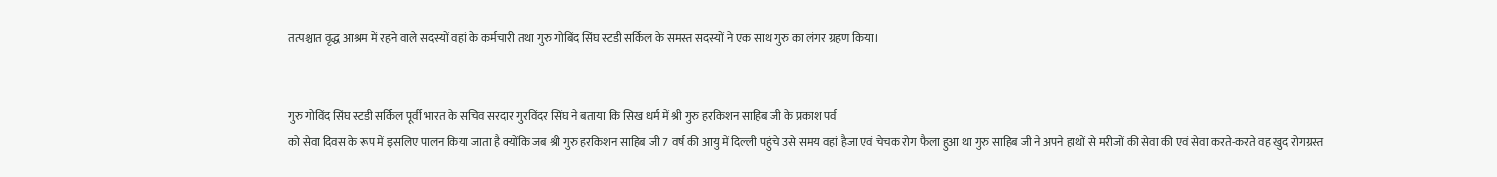तत्पश्चात वृद्ध आश्रम में रहने वाले सदस्यों वहां के कर्मचारी तथा गुरु गोबिंद सिंघ स्टडी सर्किल के समस्त सदस्यों ने एक साथ गुरु का लंगर ग्रहण किया।


गुरु गोविंद सिंघ स्टडी सर्किल पूर्वी भारत के सचिव सरदार गुरविंदर सिंघ ने बताया कि सिख धर्म में श्री गुरु हरकिशन साहिब जी के प्रकाश पर्व
को सेवा दिवस के रूप में इसलिए पालन किया जाता है क्योंकि जब श्री गुरु हरकिशन साहिब जी 7 वर्ष की आयु में दिल्ली पहुंचे उसे समय वहां हैजा एवं चेचक रोग फैला हुआ था गुरु साहिब जी ने अपने हाथों से मरीजों की सेवा की एवं सेवा करते-करते वह खुद रोगग्रस्त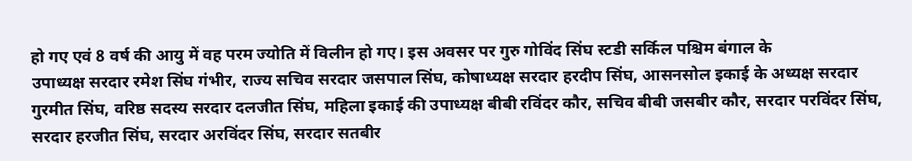हो गए एवं 8 वर्ष की आयु में वह परम ज्योति में विलीन हो गए। इस अवसर पर गुरु गोविंद सिंघ स्टडी सर्किल पश्चिम बंगाल के
उपाध्यक्ष सरदार रमेश सिंघ गंभीर, राज्य सचिव सरदार जसपाल सिंघ, कोषाध्यक्ष सरदार हरदीप सिंघ, आसनसोल इकाई के अध्यक्ष सरदार गुरमीत सिंघ, वरिष्ठ सदस्य सरदार दलजीत सिंघ, महिला इकाई की उपाध्यक्ष बीबी रविंदर कौर, सचिव बीबी जसबीर कौर, सरदार परविंदर सिंघ, सरदार हरजीत सिंघ, सरदार अरविंदर सिंघ, सरदार सतबीर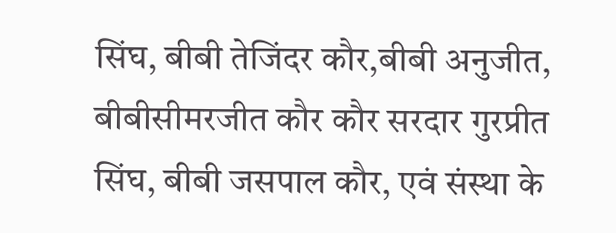सिंघ, बीबी तेजिंदर कौर,बीबी अनुजीत, बीबीसीमरजीत कौर कौर सरदार गुरप्रीत सिंघ, बीबी जसपाल कौर, एवं संस्था के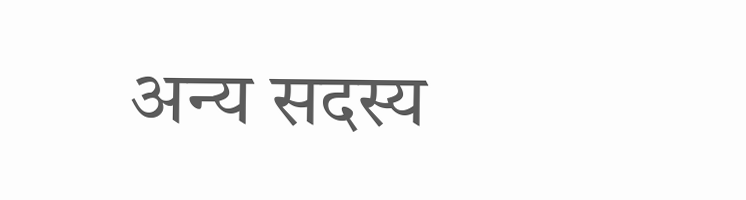अन्य सदस्य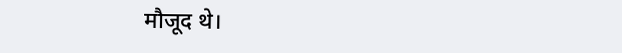मौजूद थे।